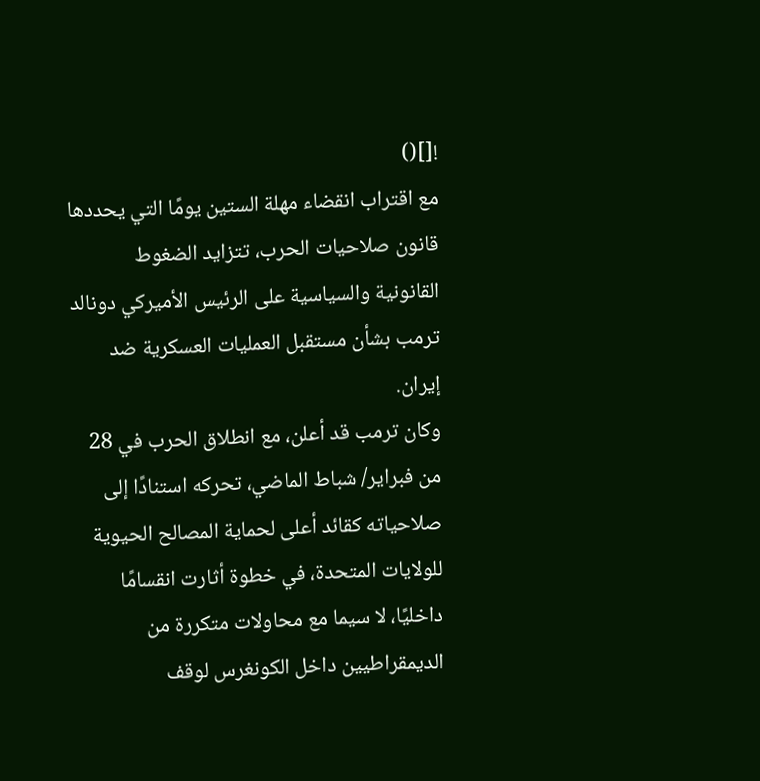![]()
مع اقتراب انقضاء مهلة الستين يومًا التي يحددها قانون صلاحيات الحرب، تتزايد الضغوط القانونية والسياسية على الرئيس الأميركي دونالد ترمب بشأن مستقبل العمليات العسكرية ضد إيران.
وكان ترمب قد أعلن، مع انطلاق الحرب في 28 من فبراير/ شباط الماضي، تحركه استنادًا إلى صلاحياته كقائد أعلى لحماية المصالح الحيوية للولايات المتحدة، في خطوة أثارت انقسامًا داخليًا، لا سيما مع محاولات متكررة من الديمقراطيين داخل الكونغرس لوقف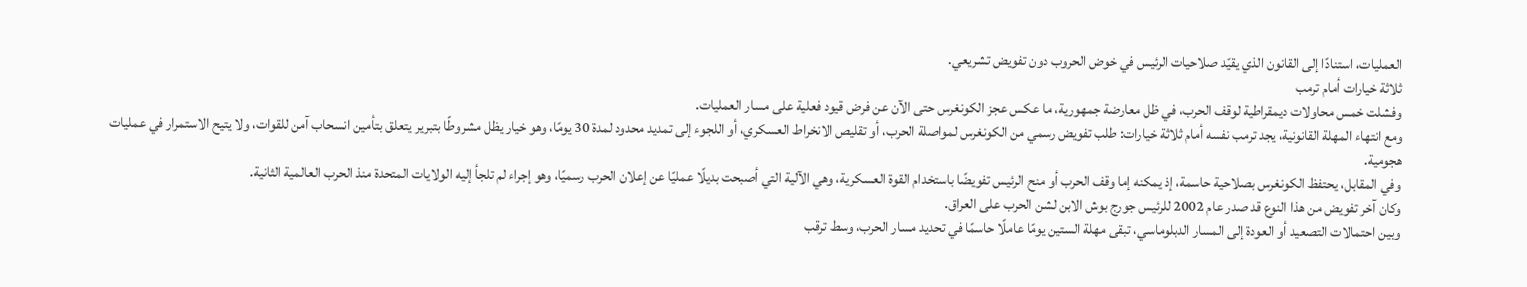العمليات، استنادًا إلى القانون الذي يقيّد صلاحيات الرئيس في خوض الحروب دون تفويض تشريعي.
ثلاثة خيارات أمام ترمب
وفشلت خمس محاولات ديمقراطية لوقف الحرب، في ظل معارضة جمهورية، ما عكس عجز الكونغرس حتى الآن عن فرض قيود فعلية على مسار العمليات.
ومع انتهاء المهلة القانونية، يجد ترمب نفسه أمام ثلاثة خيارات: طلب تفويض رسمي من الكونغرس لمواصلة الحرب، أو تقليص الانخراط العسكري، أو اللجوء إلى تمديد محدود لمدة 30 يومًا، وهو خيار يظل مشروطًا بتبرير يتعلق بتأمين انسحاب آمن للقوات، ولا يتيح الاستمرار في عمليات هجومية.
وفي المقابل، يحتفظ الكونغرس بصلاحية حاسمة، إذ يمكنه إما وقف الحرب أو منح الرئيس تفويضًا باستخدام القوة العسكرية، وهي الآلية التي أصبحت بديلًا عمليًا عن إعلان الحرب رسميًا، وهو إجراء لم تلجأ إليه الولايات المتحدة منذ الحرب العالمية الثانية.
وكان آخر تفويض من هذا النوع قد صدر عام 2002 للرئيس جورج بوش الابن لشن الحرب على العراق.
وبين احتمالات التصعيد أو العودة إلى المسار الدبلوماسي، تبقى مهلة الستين يومًا عاملًا حاسمًا في تحديد مسار الحرب، وسط ترقب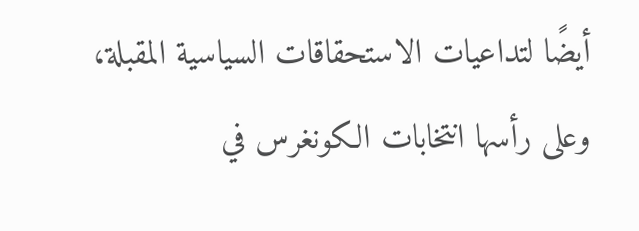أيضًا لتداعيات الاستحقاقات السياسية المقبلة، وعلى رأسها انتخابات الكونغرس في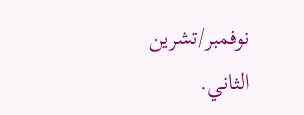نوفمبر/تشرين الثاني.